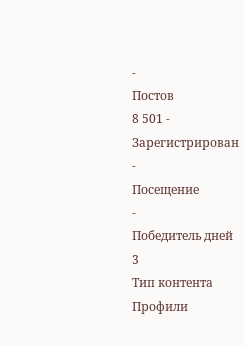-
Постов
8 501 -
Зарегистрирован
-
Посещение
-
Победитель дней
3
Тип контента
Профили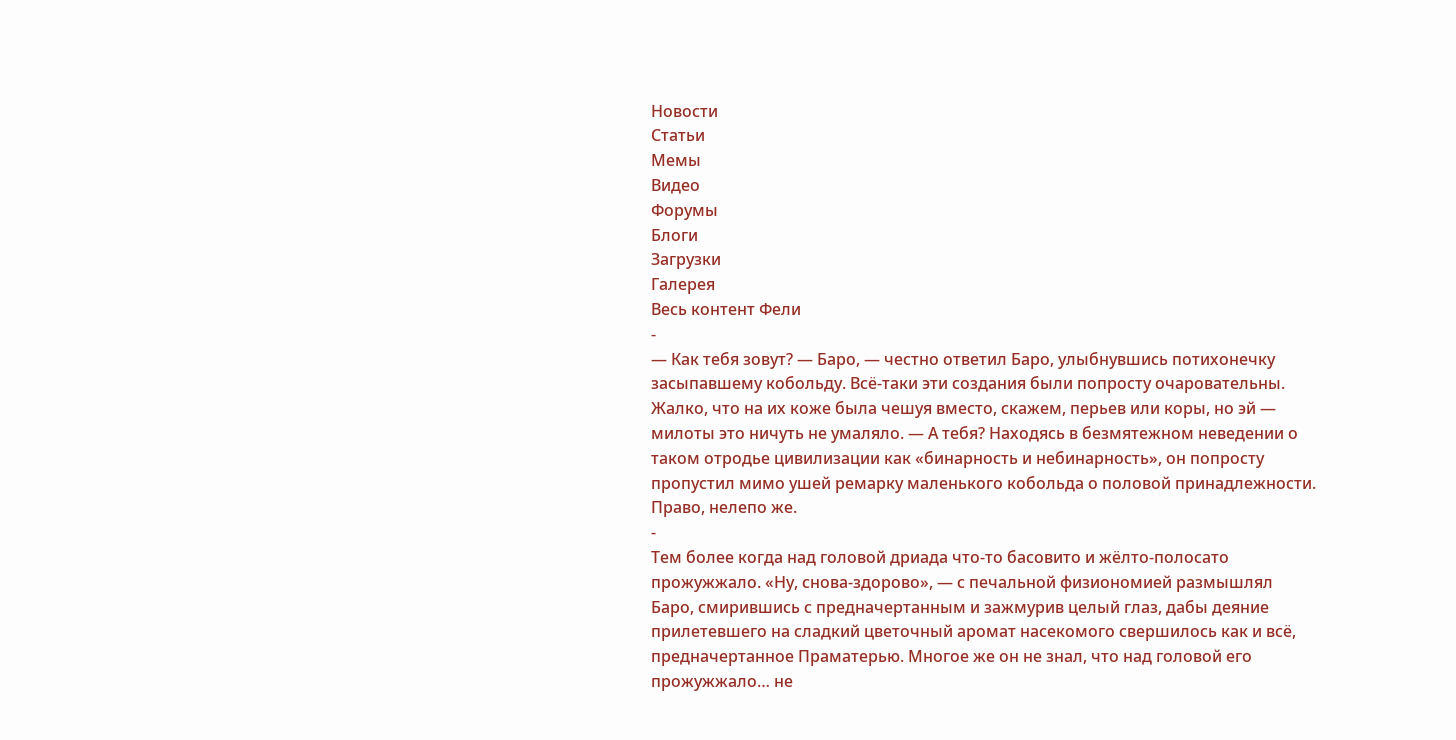Новости
Статьи
Мемы
Видео
Форумы
Блоги
Загрузки
Галерея
Весь контент Фели
-
— Как тебя зовут? — Баро, — честно ответил Баро, улыбнувшись потихонечку засыпавшему кобольду. Всё-таки эти создания были попросту очаровательны. Жалко, что на их коже была чешуя вместо, скажем, перьев или коры, но эй — милоты это ничуть не умаляло. — А тебя? Находясь в безмятежном неведении о таком отродье цивилизации как «бинарность и небинарность», он попросту пропустил мимо ушей ремарку маленького кобольда о половой принадлежности. Право, нелепо же.
-
Тем более когда над головой дриада что-то басовито и жёлто-полосато прожужжало. «Ну, снова-здорово», — с печальной физиономией размышлял Баро, смирившись с предначертанным и зажмурив целый глаз, дабы деяние прилетевшего на сладкий цветочный аромат насекомого свершилось как и всё, предначертанное Праматерью. Многое же он не знал, что над головой его прожужжало… не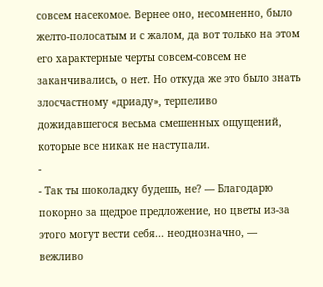совсем насекомое. Вернее оно, несомненно, было желто-полосатым и с жалом, да вот только на этом его характерные черты совсем-совсем не заканчивались, о нет. Но откуда же это было знать злосчастному «дриаду», терпеливо дожидавшегося весьма смешенных ощущений, которые все никак не наступали.
-
- Так ты шоколадку будешь, не? — Благодарю покорно за щедрое предложение, но цветы из-за этого могут вести себя... неоднозначно, — вежливо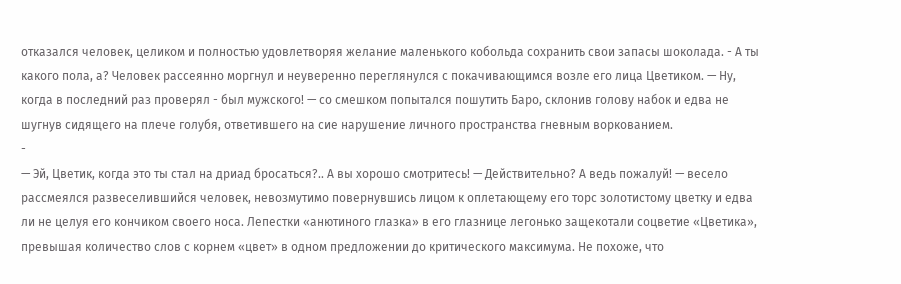отказался человек, целиком и полностью удовлетворяя желание маленького кобольда сохранить свои запасы шоколада. - А ты какого пола, а? Человек рассеянно моргнул и неуверенно переглянулся с покачивающимся возле его лица Цветиком. — Ну, когда в последний раз проверял - был мужского! — со смешком попытался пошутить Баро, склонив голову набок и едва не шугнув сидящего на плече голубя, ответившего на сие нарушение личного пространства гневным воркованием.
-
— Эй, Цветик, когда это ты стал на дриад бросаться?.. А вы хорошо смотритесь! — Действительно? А ведь пожалуй! — весело рассмеялся развеселившийся человек, невозмутимо повернувшись лицом к оплетающему его торс золотистому цветку и едва ли не целуя его кончиком своего носа. Лепестки «анютиного глазка» в его глазнице легонько защекотали соцветие «Цветика», превышая количество слов с корнем «цвет» в одном предложении до критического максимума. Не похоже, что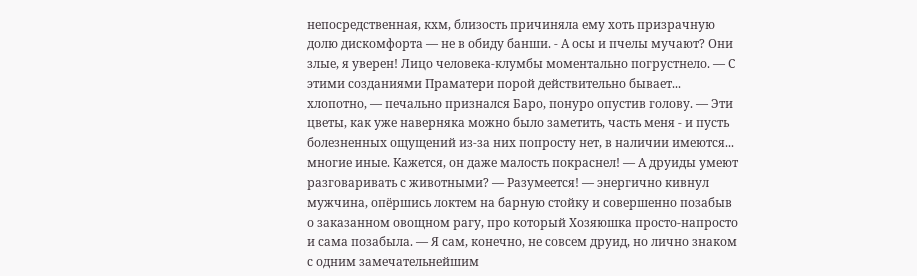непосредственная, кхм, близость причиняла ему хоть призрачную долю дискомфорта — не в обиду банши. - А осы и пчелы мучают? Они злые, я уверен! Лицо человека-клумбы моментально погрустнело. — С этими созданиями Праматери порой действительно бывает... хлопотно, — печально признался Баро, понуро опустив голову. — Эти цветы, как уже наверняка можно было заметить, часть меня - и пусть болезненных ощущений из-за них попросту нет, в наличии имеются... многие иные. Кажется, он даже малость покраснел! — А друиды умеют разговаривать с животными? — Разумеется! — энергично кивнул мужчина, опёршись локтем на барную стойку и совершенно позабыв о заказанном овощном рагу, про который Хозяюшка просто-напросто и сама позабыла. — Я сам, конечно, не совсем друид, но лично знаком с одним замечательнейшим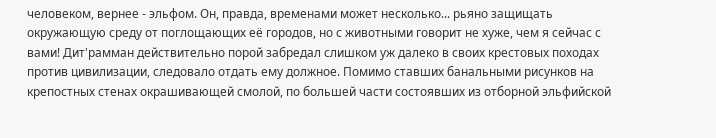человеком, вернее - эльфом. Он, правда, временами может несколько... рьяно защищать окружающую среду от поглощающих её городов, но с животными говорит не хуже, чем я сейчас с вами! Дит'рамман действительно порой забредал слишком уж далеко в своих крестовых походах против цивилизации, следовало отдать ему должное. Помимо ставших банальными рисунков на крепостных стенах окрашивающей смолой, по большей части состоявших из отборной эльфийской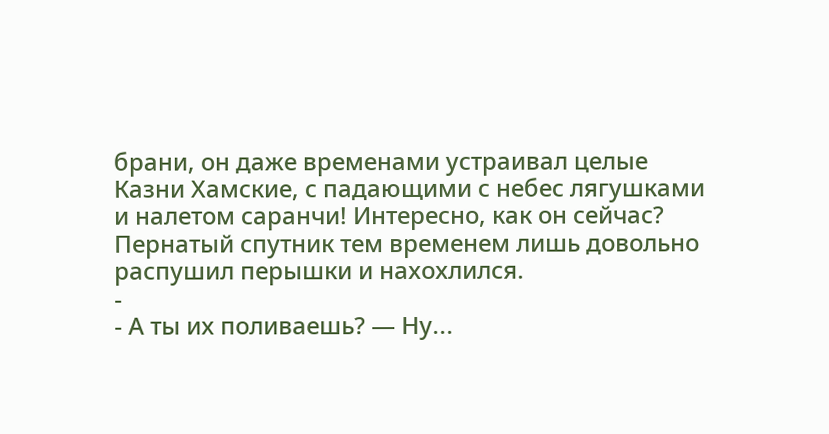брани, он даже временами устраивал целые Казни Хамские, с падающими с небес лягушками и налетом саранчи! Интересно, как он сейчас? Пернатый спутник тем временем лишь довольно распушил перышки и нахохлился.
-
- А ты их поливаешь? — Ну...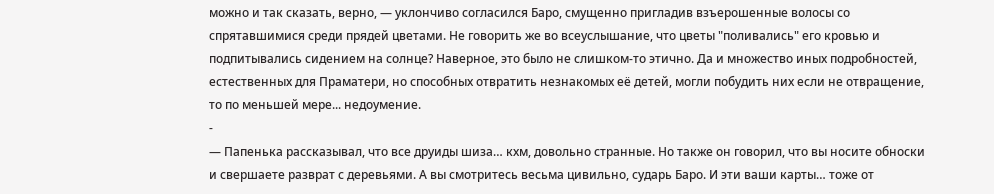можно и так сказать, верно, — уклончиво согласился Баро, смущенно пригладив взъерошенные волосы со спрятавшимися среди прядей цветами. Не говорить же во всеуслышание, что цветы "поливались" его кровью и подпитывались сидением на солнце? Наверное, это было не слишком-то этично. Да и множество иных подробностей, естественных для Праматери, но способных отвратить незнакомых её детей, могли побудить них если не отвращение, то по меньшей мере... недоумение.
-
— Папенька рассказывал, что все друиды шиза… кхм, довольно странные. Но также он говорил, что вы носите обноски и свершаете разврат с деревьями. А вы смотритесь весьма цивильно, сударь Баро. И эти ваши карты… тоже от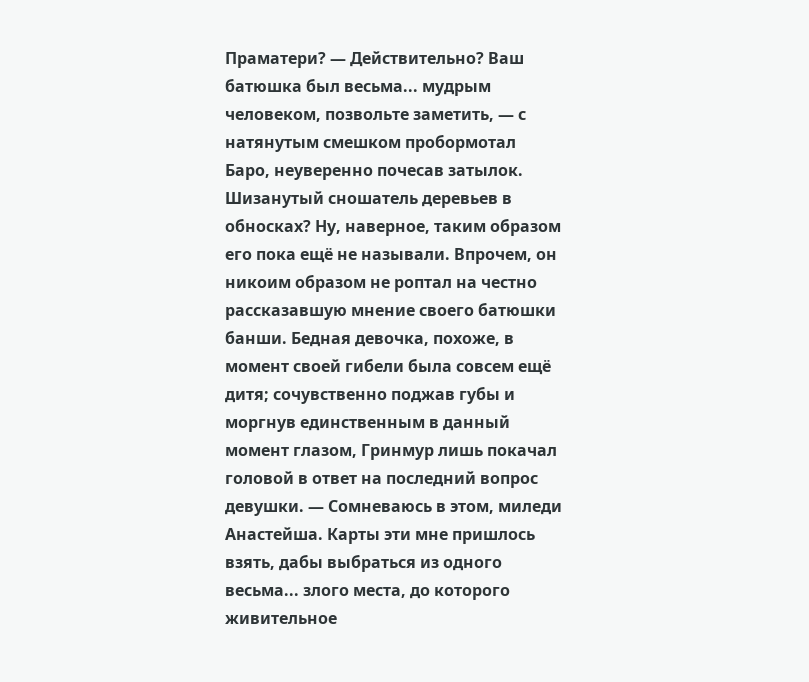Праматери? — Действительно? Ваш батюшка был весьма... мудрым человеком, позвольте заметить, — с натянутым смешком пробормотал Баро, неуверенно почесав затылок. Шизанутый сношатель деревьев в обносках? Ну, наверное, таким образом его пока ещё не называли. Впрочем, он никоим образом не роптал на честно рассказавшую мнение своего батюшки банши. Бедная девочка, похоже, в момент своей гибели была совсем ещё дитя; сочувственно поджав губы и моргнув единственным в данный момент глазом, Гринмур лишь покачал головой в ответ на последний вопрос девушки. — Сомневаюсь в этом, миледи Анастейша. Карты эти мне пришлось взять, дабы выбраться из одного весьма... злого места, до которого живительное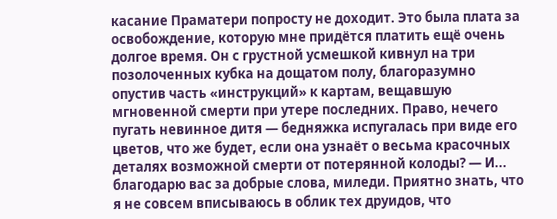касание Праматери попросту не доходит. Это была плата за освобождение, которую мне придётся платить ещё очень долгое время. Он с грустной усмешкой кивнул на три позолоченных кубка на дощатом полу, благоразумно опустив часть «инструкций» к картам, вещавшую мгновенной смерти при утере последних. Право, нечего пугать невинное дитя — бедняжка испугалась при виде его цветов, что же будет, если она узнаёт о весьма красочных деталях возможной смерти от потерянной колоды? — И... благодарю вас за добрые слова, миледи. Приятно знать, что я не совсем вписываюсь в облик тех друидов, что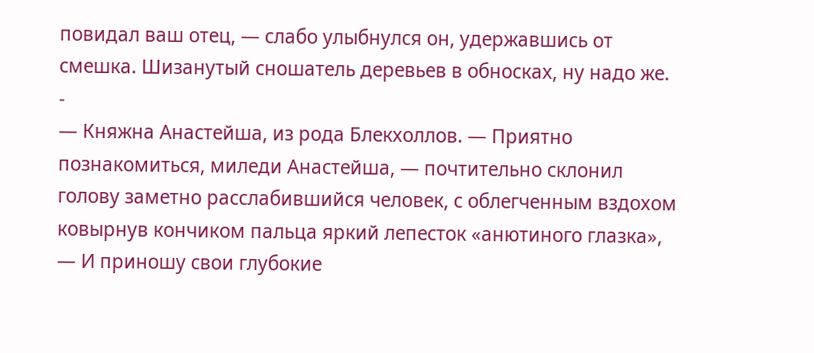повидал ваш отец, — слабо улыбнулся он, удержавшись от смешка. Шизанутый сношатель деревьев в обносках, ну надо же.
-
— Княжна Анастейша, из рода Блекхоллов. — Приятно познакомиться, миледи Анастейша, — почтительно склонил голову заметно расслабившийся человек, с облегченным вздохом ковырнув кончиком пальца яркий лепесток «анютиного глазка», — И приношу свои глубокие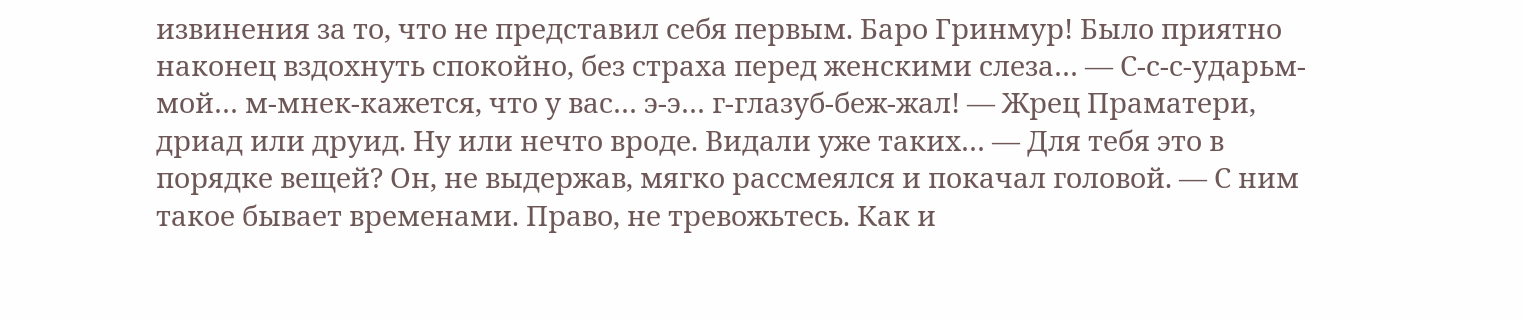извинения за то, что не представил себя первым. Баро Гринмур! Было приятно наконец вздохнуть спокойно, без страха перед женскими слеза… — С-с-с-ударьм-мой… м-мнек-кажется, что у вас… э-э… г-глазуб-беж-жал! — Жрец Праматери, дриад или друид. Ну или нечто вроде. Видали уже таких… — Для тебя это в порядке вещей? Он, не выдержав, мягко рассмеялся и покачал головой. — С ним такое бывает временами. Право, не тревожьтесь. Как и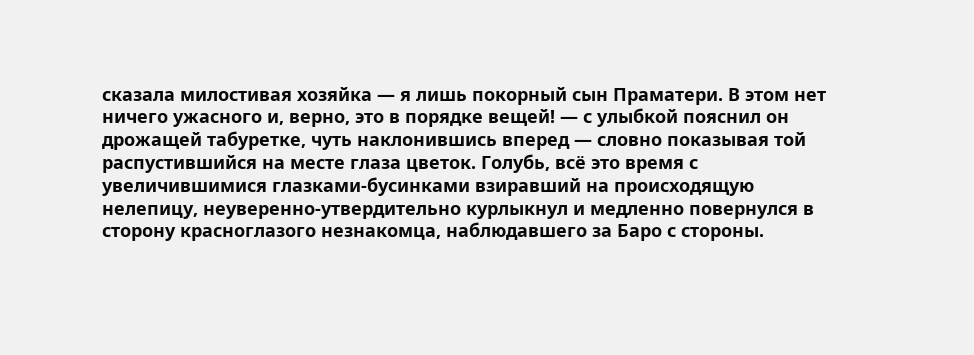сказала милостивая хозяйка — я лишь покорный сын Праматери. В этом нет ничего ужасного и, верно, это в порядке вещей! — с улыбкой пояснил он дрожащей табуретке, чуть наклонившись вперед — словно показывая той распустившийся на месте глаза цветок. Голубь, всё это время с увеличившимися глазками-бусинками взиравший на происходящую нелепицу, неуверенно-утвердительно курлыкнул и медленно повернулся в сторону красноглазого незнакомца, наблюдавшего за Баро с стороны.